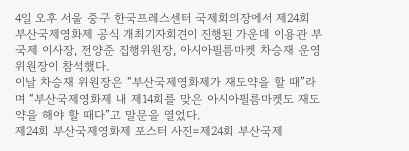4일 오후 서울 중구 한국프레스센터 국제회의장에서 제24회 부산국제영화제 공식 개최기자회견이 진행된 가운데 이용관 부국제 이사장, 전양준 집행위원장, 아시아필름마켓 차승재 운영위원장이 참석했다.
이날 차승재 위원장은 “부산국제영화제가 재도약을 할 때”라며 “부산국제영화제 내 제14회를 맞은 아시아필름마켓도 재도약을 해야 할 때다”고 말문을 열었다.
제24회 부산국제영화제 포스터 사진=제24회 부산국제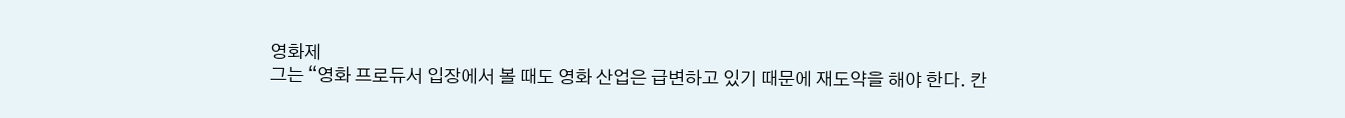영화제
그는 “영화 프로듀서 입장에서 볼 때도 영화 산업은 급변하고 있기 때문에 재도약을 해야 한다. 칸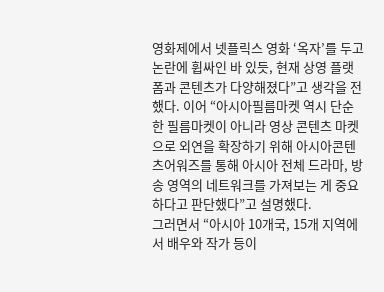영화제에서 넷플릭스 영화 ‘옥자’를 두고 논란에 휩싸인 바 있듯, 현재 상영 플랫폼과 콘텐츠가 다양해졌다”고 생각을 전했다. 이어 “아시아필름마켓 역시 단순한 필름마켓이 아니라 영상 콘텐츠 마켓으로 외연을 확장하기 위해 아시아콘텐츠어워즈를 통해 아시아 전체 드라마, 방송 영역의 네트워크를 가져보는 게 중요하다고 판단했다”고 설명했다.
그러면서 “아시아 10개국, 15개 지역에서 배우와 작가 등이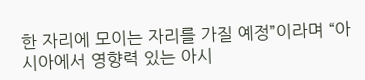한 자리에 모이는 자리를 가질 예정”이라며 “아시아에서 영향력 있는 아시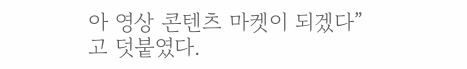아 영상 콘텐츠 마켓이 되겠다”고 덧붙였다.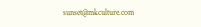sunset@mkculture.com